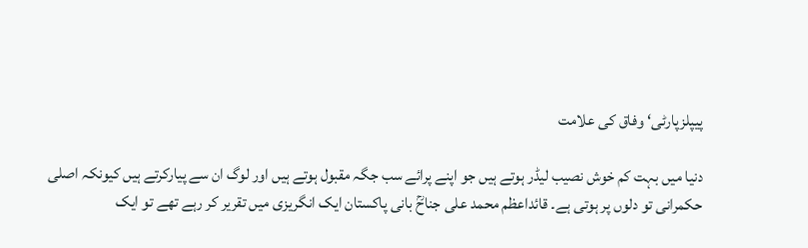پیپلزپارٹی‘ وفاق کی علامت

دنیا میں بہت کم خوش نصیب لیڈر ہوتے ہیں جو اپنے پرائے سب جگہ مقبول ہوتے ہیں اور لوگ ان سے پیارکرتے ہیں کیونکہ اصلی حکمرانی تو دلوں پر ہوتی ہے۔ قائداعظم محمد علی جناحؒ بانی پاکستان ایک انگریزی میں تقریر کر رہے تھے تو ایک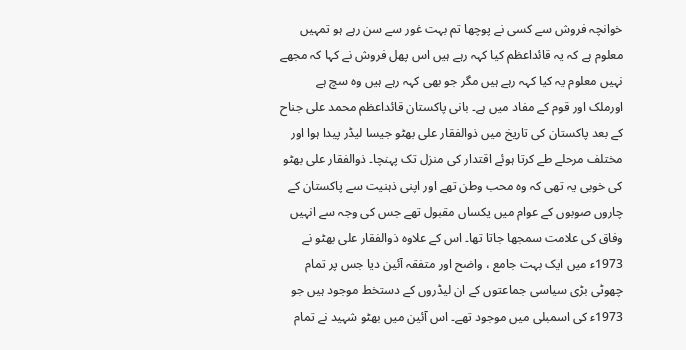خوانچہ فروش سے کسی نے پوچھا تم بہت غور سے سن رہے ہو تمہیں معلوم ہے کہ یہ قائداعظم کیا کہہ رہے ہیں اس پھل فروش نے کہا کہ مجھے نہیں معلوم یہ کیا کہہ رہے ہیں مگر جو بھی کہہ رہے ہیں وہ سچ ہے اورملک اور قوم کے مفاد میں ہے۔ بانی پاکستان قائداعظم محمد علی جناح کے بعد پاکستان کی تاریخ میں ذوالفقار علی بھٹو جیسا لیڈر پیدا ہوا اور مختلف مرحلے طے کرتا ہوئے اقتدار کی منزل تک پہنچا۔ ذوالفقار علی بھٹو کی خوبی یہ تھی کہ وہ محب وطن تھے اور اپنی ذہنیت سے پاکستان کے چاروں صوبوں کے عوام میں یکساں مقبول تھے جس کی وجہ سے انہیں وفاق کی علامت سمجھا جاتا تھا۔ اس کے علاوہ ذوالفقار علی بھٹو نے 1973ء میں ایک بہت جامع ، واضح اور متفقہ آئین دیا جس پر تمام چھوٹی بڑی سیاسی جماعتوں کے ان لیڈروں کے دستخط موجود ہیں جو 1973ء کی اسمبلی میں موجود تھے۔ اس آئین میں بھٹو شہید نے تمام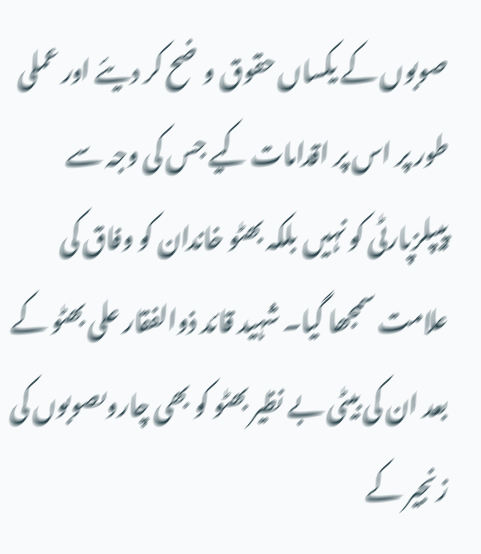صوبوں کے یکساں حقوق وضح کر دیئے اور عملی طور پر اس پر اقدامات کیے جس کی وجہ سے پیپلزپارٹی کو نہیں بلکہ بھٹو خاندان کو وفاق کی علامت سمجھا گیا۔ شہید قائد ذوالفقار علی بھٹو کے بعد ان کی بیٹی بے نظیر بھٹو کو بھی چاروںصوبوں کی زنجیر کے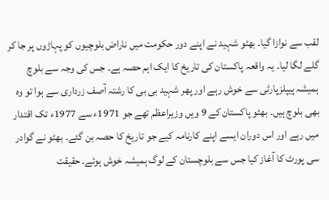لقب سے نوازا گیا۔ بھٹو شہید نے اپنے دور حکومت میں ناراض بلوچیوں کو پہاڑوں پر جا کر گلے لگا لیا۔ یہ واقعہ پاکستان کی تاریخ کا ایک اہم حصہ ہے۔ جس کی وجہ سے بلوچ ہمیشہ پیپلزپارٹی سے خوش رہے اور پھر شہید بی بی کا رشتہ آصف زرداری سے ہوا تو وہ بھی بلوچ ہیں۔ بھٹو پاکستان کے 9 ویں وزیراعظم تھے جو 1971ء سے 1977ء تک اقتدار میں رہے اور اس دوران ایسے اپنے کارنامہ کیے جو تاریخ کا حصہ بن گئے۔ بھٹو نے گوادر سی پورٹ کا آغاز کیا جس سے بلوچستان کے لوگ ہمیشہ خوش ہوئے۔ حقیقت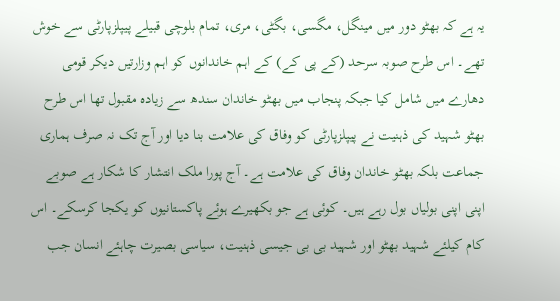یہ ہے کہ بھٹو دور میں مینگل، مگسی، بگٹی، مری، تمام بلوچی قبیلے پیپلزپارٹی سے خوش تھے۔ اس طرح صوبہ سرحد (کے پی کے) کے اہم خاندانوں کو اہم وزارتیں دیکر قومی دھارے میں شامل کیا جبکہ پنجاب میں بھٹو خاندان سندھ سے زیادہ مقبول تھا اس طرح بھٹو شہید کی ذہنیت نے پیپلزپارٹی کو وفاق کی علامت بنا دیا اور آج تک نہ صرف ہماری جماعت بلکہ بھٹو خاندان وفاق کی علامت ہے۔ آج پورا ملک انتشار کا شکار ہے صوبے اپنی اپنی بولیاں بول رہے ہیں۔ کوئی ہے جو بکھیرے ہوئے پاکستانیوں کو یکجا کرسکے۔ اس کام کیلئے شہید بھٹو اور شہید بی بی جیسی ذہنیت، سیاسی بصیرت چاہئے انسان جب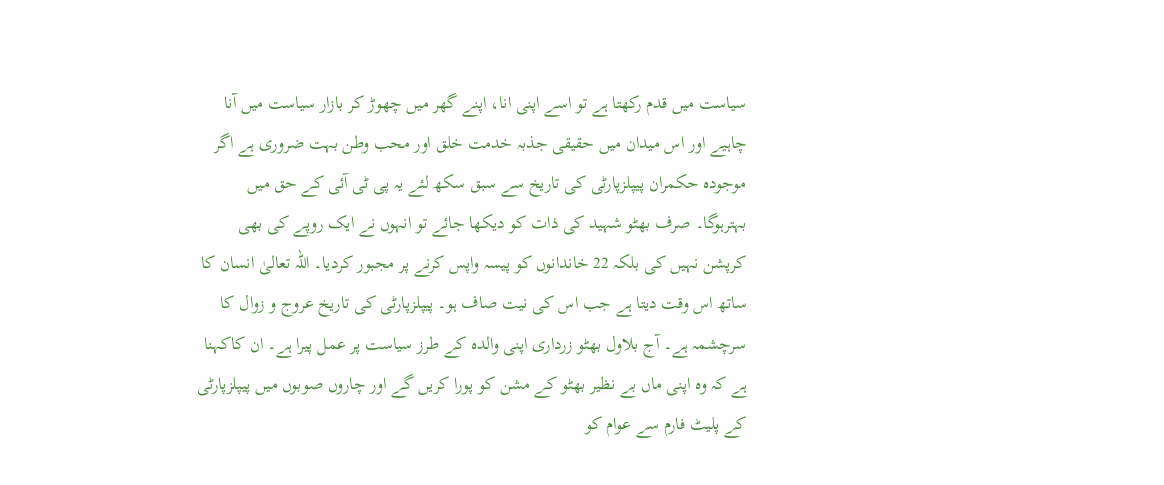سیاست میں قدم رکھتا ہے تو اسے اپنی انا، اپنے گھر میں چھوڑ کر بازار سیاست میں آنا چاہیے اور اس میدان میں حقیقی جذبہ خدمت خلق اور محب وطن بہت ضروری ہے اگر موجودہ حکمران پیپلزپارٹی کی تاریخ سے سبق سکھ لئے یہ پی ٹی آئی کے حق میں بہترہوگا۔ صرف بھٹو شہید کی ذات کو دیکھا جائے تو انہوں نے ایک روپے کی بھی کرپشن نہیں کی بلکہ 22 خاندانوں کو پیسہ واپس کرنے پر مجبور کردیا۔ اللہ تعالیٰ انسان کا ساتھ اس وقت دیتا ہے جب اس کی نیت صاف ہو۔ پیپلزپارٹی کی تاریخ عروج و زوال کا سرچشمہ ہے۔ آج بلاول بھٹو زرداری اپنی والدہ کے طرز سیاست پر عمل پیرا ہے۔ ان کاکہنا ہے کہ وہ اپنی ماں بے نظیر بھٹو کے مشن کو پورا کریں گے اور چاروں صوبوں میں پیپلزپارٹی کے پلیٹ فارم سے عوام کو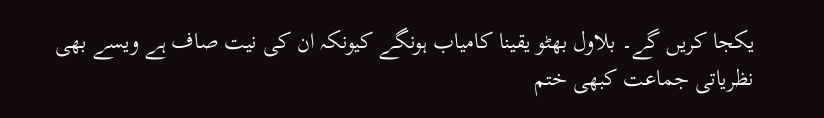یکجا کریں گے۔ بلاول بھٹو یقینا کامیاب ہونگے کیونکہ ان کی نیت صاف ہے ویسے بھی نظریاتی جماعت کبھی ختم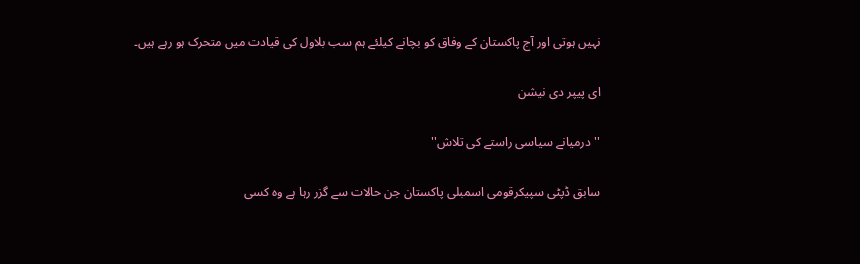نہیں ہوتی اور آج پاکستان کے وفاق کو بچانے کیلئے ہم سب بلاول کی قیادت میں متحرک ہو رہے ہیں۔

ای پیپر دی نیشن

''درمیانے سیاسی راستے کی تلاش''

سابق ڈپٹی سپیکرقومی اسمبلی پاکستان جن حالات سے گزر رہا ہے وہ کسی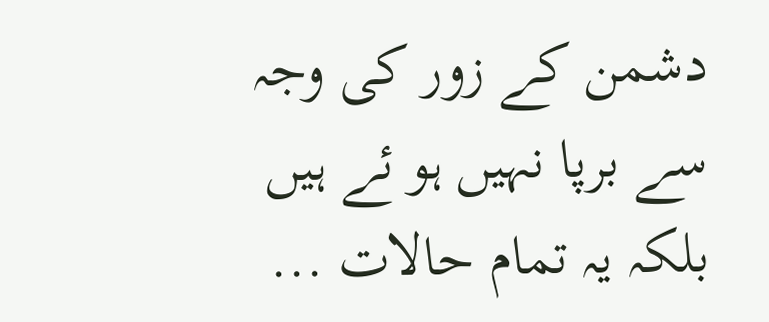دشمن کے زور کی وجہ سے برپا نہیں ہو ئے ہیں بلکہ یہ تمام حالات ...